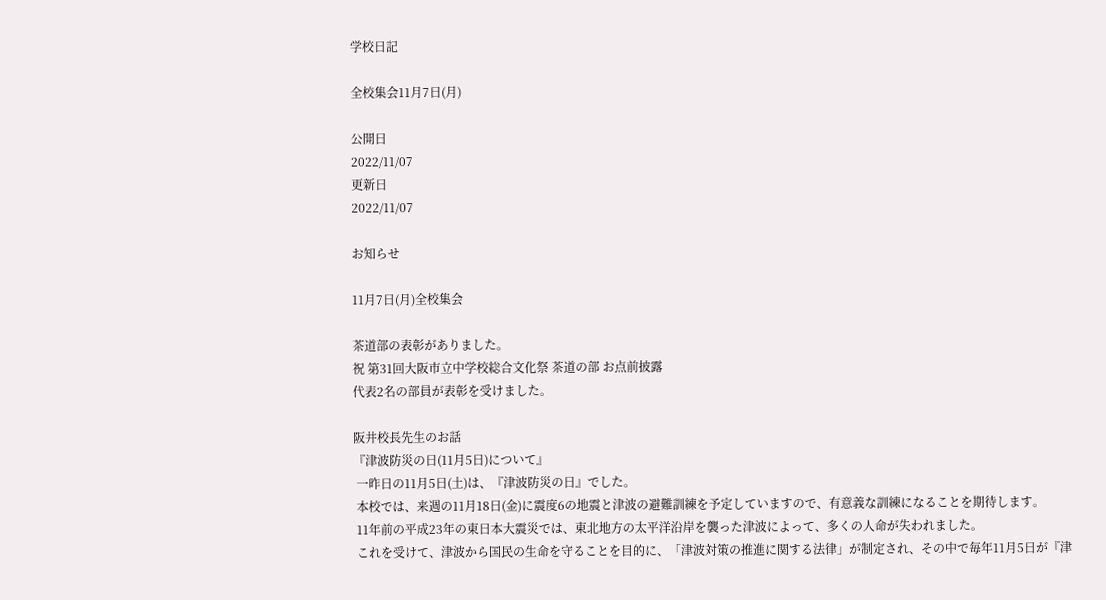学校日記

全校集会11月7日(月)

公開日
2022/11/07
更新日
2022/11/07

お知らせ

11月7日(月)全校集会

茶道部の表彰がありました。
祝 第31回大阪市立中学校総合文化祭 茶道の部 お点前披露
代表2名の部員が表彰を受けました。

阪井校長先生のお話
『津波防災の日(11月5日)について』
 一昨日の11月5日(土)は、『津波防災の日』でした。
 本校では、来週の11月18日(金)に震度6の地震と津波の避難訓練を予定していますので、有意義な訓練になることを期待します。
 11年前の平成23年の東日本大震災では、東北地方の太平洋沿岸を襲った津波によって、多くの人命が失われました。
 これを受けて、津波から国民の生命を守ることを目的に、「津波対策の推進に関する法律」が制定され、その中で毎年11月5日が『津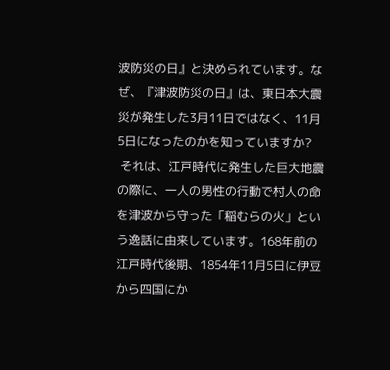波防災の日』と決められています。なぜ、『津波防災の日』は、東日本大震災が発生した3月11日ではなく、11月5日になったのかを知っていますか?
 それは、江戸時代に発生した巨大地震の際に、一人の男性の行動で村人の命を津波から守った「稲むらの火」という逸話に由来しています。168年前の江戸時代後期、1854年11月5日に伊豆から四国にか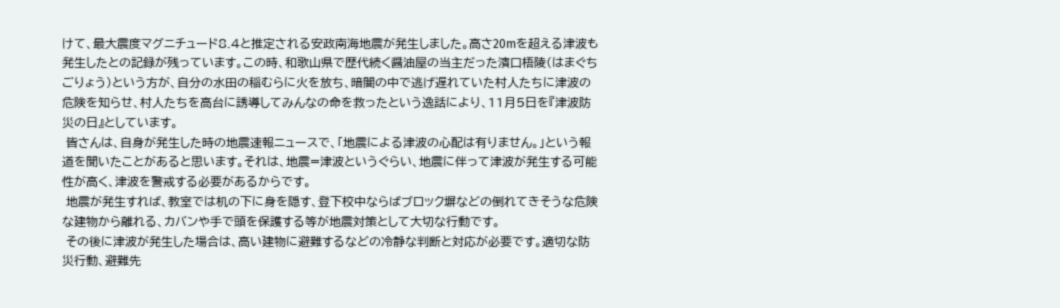けて、最大震度マグニチュード8.4と推定される安政南海地震が発生しました。高さ20mを超える津波も発生したとの記録が残っています。この時、和歌山県で歴代続く醤油屋の当主だった濱口梧陵(はまぐちごりょう)という方が、自分の水田の稲むらに火を放ち、暗闇の中で逃げ遅れていた村人たちに津波の危険を知らせ、村人たちを高台に誘導してみんなの命を救ったという逸話により、11月5日を『津波防災の日』としています。
 皆さんは、自身が発生した時の地震速報ニュースで、「地震による津波の心配は有りません。」という報道を聞いたことがあると思います。それは、地震=津波というぐらい、地震に伴って津波が発生する可能性が高く、津波を警戒する必要があるからです。
 地震が発生すれば、教室では机の下に身を隠す、登下校中ならばブロック塀などの倒れてきそうな危険な建物から離れる、カバンや手で頭を保護する等が地震対策として大切な行動です。
 その後に津波が発生した場合は、高い建物に避難するなどの冷静な判断と対応が必要です。適切な防災行動、避難先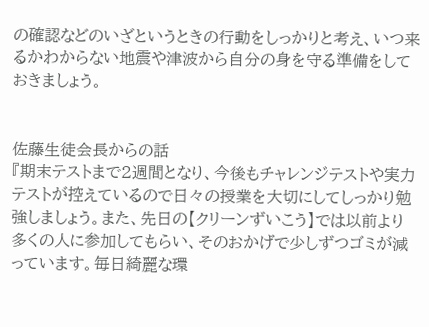の確認などのいざというときの行動をしっかりと考え、いつ来るかわからない地震や津波から自分の身を守る準備をしておきましょう。


佐藤生徒会長からの話
『期末テストまで2週間となり、今後もチャレンジテストや実力テストが控えているので日々の授業を大切にしてしっかり勉強しましょう。また、先日の【クリーンずいこう】では以前より多くの人に参加してもらい、そのおかげで少しずつゴミが減っています。毎日綺麗な環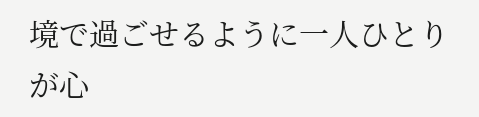境で過ごせるように一人ひとりが心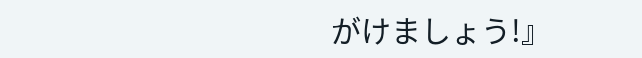がけましょう!』